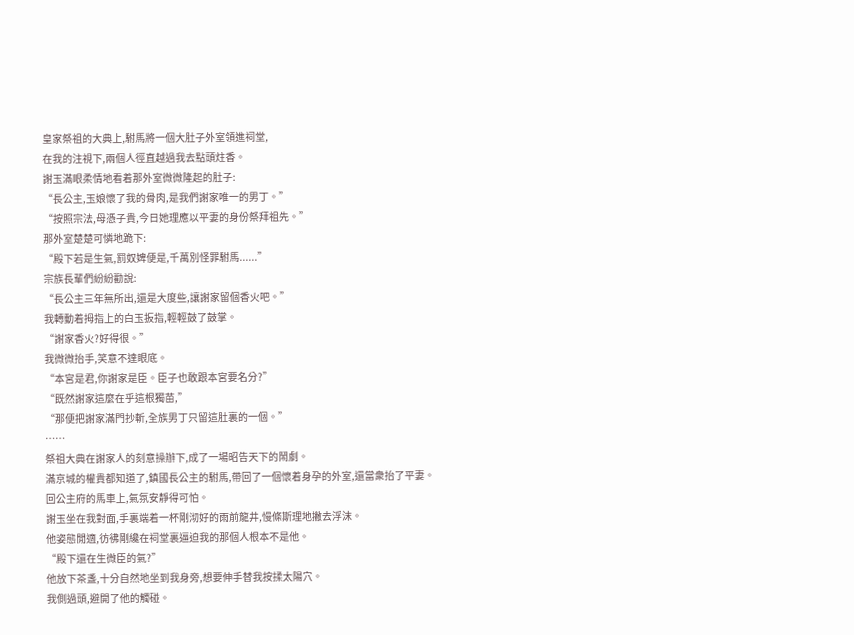皇家祭祖的大典上,駙馬將一個大肚子外室領進祠堂,
在我的注視下,兩個人徑直越過我去點頭炷香。
謝玉滿眼柔情地看着那外室微微隆起的肚子:
“長公主,玉娘懷了我的骨肉,是我們謝家唯一的男丁。”
“按照宗法,母憑子貴,今日她理應以平妻的身份祭拜祖先。”
那外室楚楚可憐地跪下:
“殿下若是生氣,罰奴婢便是,千萬別怪罪駙馬......”
宗族長輩們紛紛勸說:
“長公主三年無所出,還是大度些,讓謝家留個香火吧。”
我轉動着拇指上的白玉扳指,輕輕鼓了鼓掌。
“謝家香火?好得很。”
我微微抬手,笑意不達眼底。
“本宮是君,你謝家是臣。臣子也敢跟本宮要名分?”
“既然謝家這麼在乎這根獨苗,”
“那便把謝家滿門抄斬,全族男丁只留這肚裏的一個。”
……
祭祖大典在謝家人的刻意操辦下,成了一場昭告天下的鬧劇。
滿京城的權貴都知道了,鎮國長公主的駙馬,帶回了一個懷着身孕的外室,還當衆抬了平妻。
回公主府的馬車上,氣氛安靜得可怕。
謝玉坐在我對面,手裏端着一杯剛沏好的雨前龍井,慢條斯理地撇去浮沫。
他姿態閒適,彷彿剛纔在祠堂裏逼迫我的那個人根本不是他。
“殿下還在生微臣的氣?”
他放下茶盞,十分自然地坐到我身旁,想要伸手替我按揉太陽穴。
我側過頭,避開了他的觸碰。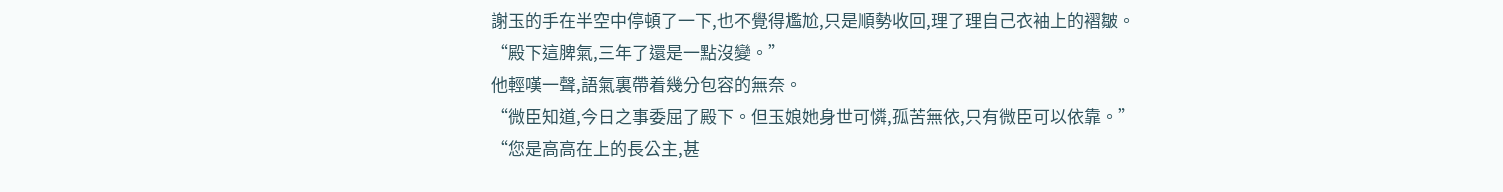謝玉的手在半空中停頓了一下,也不覺得尷尬,只是順勢收回,理了理自己衣袖上的褶皺。
“殿下這脾氣,三年了還是一點沒變。”
他輕嘆一聲,語氣裏帶着幾分包容的無奈。
“微臣知道,今日之事委屈了殿下。但玉娘她身世可憐,孤苦無依,只有微臣可以依靠。”
“您是高高在上的長公主,甚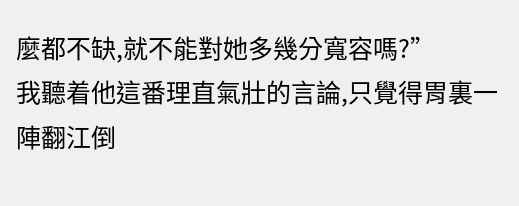麼都不缺,就不能對她多幾分寬容嗎?”
我聽着他這番理直氣壯的言論,只覺得胃裏一陣翻江倒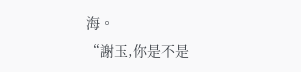海。
“謝玉,你是不是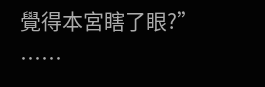覺得本宮瞎了眼?”
……